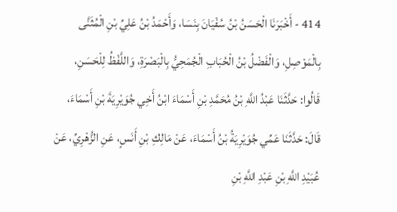414 - أَخْبَرَنَا الْحَسَنُ بْنُ سُفْيَانَ بِنَسَا، وَأَحْمَدُ بْنُ عَلِيِّ بْنِ الْمُثَنَّى بِالْمَوْصِلِ، وَالْفَضْلُ بْنُ الْحُبَابِ الْجُمَحِيُّ بِالْبَصْرَةِ، وَاللَّفْظُ لِلْحَسَنِ، قَالُوا: حَدَّثَنَا عَبْدُ اللَّهِ بْنُ مُحَمَّدِ بْنِ أَسْمَاءَ ابْنُ أَخِي جُوَيْرِيَةَ بْنِ أَسْمَاءَ، قَالَ: حَدَّثَنَا عَمِّي جُوَيْرِيَةُ بْنُ أَسْمَاءَ، عَنْ مَالِكِ بْنِ أَنَسٍ، عَنِ الزُّهْرِيِّ، عَنْ عُبَيْدِ اللَّهِ بْنِ عَبْدِ اللَّهِ بْنِ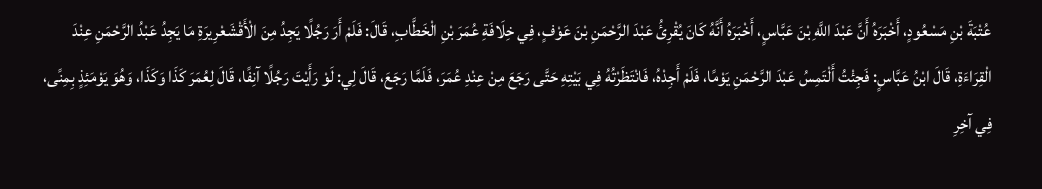عُتْبَةَ بْنِ مَسْعُودٍ، أَخْبَرَهُ أَنَّ عَبْدَ اللَّهِ بْنَ عَبَّاسٍ، أَخْبَرَهُ أَنَّهُ كَانَ يُقْرِئُ عَبْدَ الرَّحْمَنِ بْنَ عَوْفٍ، فِي خِلَافَةِ عُمَرَ بْنِ الْخَطَّابِ، قَالَ: فَلَمْ أَرَ رَجُلًا يَجِدُ مِنَ الْأَقْشَعْرِيرَةِ مَا يَجِدُ عَبْدُ الرَّحْمَنِ عِنْدَ الْقِرَاءَةِ، قَالَ ابْنُ عَبَّاسٍ: فَجِئْتُ أَلْتَمِسُ عَبْدَ الرَّحْمَنِ يَوْمًا، فَلَمْ أَجِدْهُ، فَانْتَظَرْتُهُ فِي بَيْتِهِ حَتَّى رَجَعَ مِنْ عِنْدِ عُمَرَ، فَلَمَّا رَجَعَ، قَالَ لِي: لَوْ رَأَيْتَ رَجُلًا آنِفًا، قَالَ لِعُمَرَ كَذَا وَكَذَا، وَهُوَ يَوْمَئِذٍ بِمِنًى، فِي آخِرِ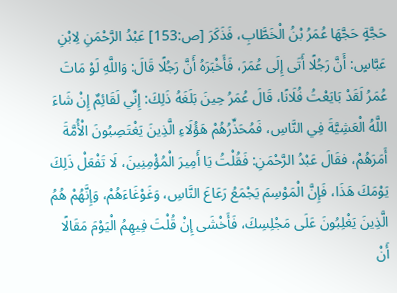حَجَّةٍ حَجَّهَا عُمَرُ بْنُ الْخَطَّابِ، فَذَكَرَ [ص:153] عَبْدُ الرَّحْمَنِ لِابْنِ عَبَّاسٍ: أَنَّ رَجُلًا أَتَى إِلَى عُمَرَ، فَأَخْبَرَهُ أَنَّ رَجُلًا قَالَ: وَاللَّهِ لَوْ مَاتَ عُمَرُ لَقَدْ بَايَعْتُ فُلَانًا، قَالَ عُمَرُ حِينَ بَلَغَهُ ذَلِكَ: إِنِّي لَقَائِمٌ إِنْ شَاءَ اللَّهُ الْعَشِيَّةَ فِي النَّاسِ، فَمُحَذِّرُهُمْ هَؤُلَاءِ الَّذِينَ يَغْتَصِبُونَ الْأُمَّةَ أَمَرَهُمْ، فقَالَ عَبْدُ الرَّحْمَنِ: فَقُلْتُ يَا أَمِيرَ الْمُؤْمِنِينَ، لَا تَفْعَلْ ذَلِكَ يَوْمَكَ هَذَا، فَإِنَّ الْمَوْسِمَ يَجْمَعُ رَعَاعَ النَّاسِ، وَغَوْغَاءَهُمْ، وَإِنَّهُمْ هُمُ الَّذِينَ يَغْلِبُونَ عَلَى مَجْلِسِكَ، فَأَخْشَى إِنْ قُلْتَ فِيهِمُ الْيَوْمَ مَقَالًا أَنْ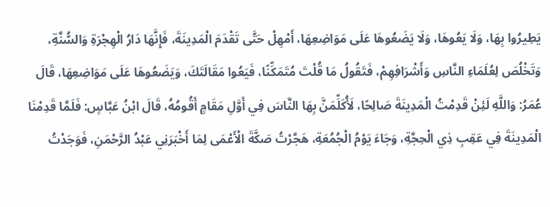يَطِيرُوا بِهَا، وَلَا يَعُوهَا، وَلَا يَضَعُوهَا عَلَى مَوَاضِعِهَا، أَمْهِلْ حَتَّى تَقْدَمَ الْمَدِينَةَ، فَإِنَّهَا دَارُ الْهِجْرَةِ وَالسُّنَّةِ، وَتَخْلُصَ لِعُلَمَاءِ النَّاسِ وَأَشْرَافِهِمْ، فَتَقُولُ مَا قُلْتَ مُتَمَكِّنًا، فَيَعُوا مَقَالَتَكَ، وَيَضَعُوهَا عَلَى مَوَاضِعِهَا، قَالَ عُمَرُ: وَاللَّهِ لَئِنْ قَدِمْتُ الْمَدِينَةَ صَالِحًا، لَأُكَلِّمَنَّ بِهَا النَّاسَ فِي أَوَّلِ مَقَامٍ أَقُومُهُ، قَالَ ابْنُ عَبَّاسٍ: فَلَمَّا قَدِمْنَا الْمَدِينَةَ فِي عَقِبِ ذِي الْحِجَّةِ، وَجَاءَ يَوْمُ الْجُمُعَةِ، هَجَّرْتُ صَكَّةَ الْأَعْمَى لِمَا أَخْبَرَنِي عَبْدُ الرَّحْمَنِ، فَوَجَدْتُ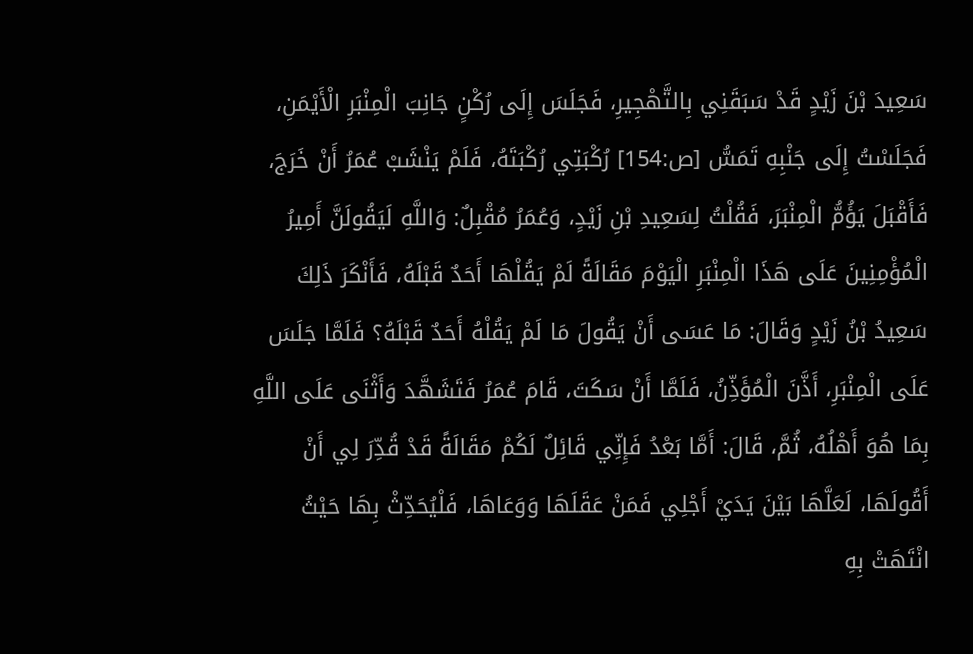سَعِيدَ بْنَ زَيْدٍ قَدْ سَبَقَنِي بِالتَّهْجِيرِ، فَجَلَسَ إِلَى رُكْنٍ جَانِبَ الْمِنْبَرِ الْأَيْمَنِ، فَجَلَسْتُ إِلَى جَنْبِهِ تَمَسُّ [ص:154] رُكْبَتِي رُكْبَتَهُ، فَلَمْ يَنْشَبْ عُمَرُ أَنْ خَرَجَ، فَأَقْبَلَ يَؤُمُّ الْمِنْبَرَ، فَقُلْتُ لِسَعِيدِ بْنِ زَيْدٍ، وَعُمَرُ مُقْبِلٌ: وَاللَّهِ لَيَقُولَنَّ أَمِيرُ الْمُؤْمِنِينَ عَلَى هَذَا الْمِنْبَرِ الْيَوْمَ مَقَالَةً لَمْ يَقُلْهَا أَحَدٌ قَبْلَهُ، فَأَنْكَرَ ذَلِكَ سَعِيدُ بْنُ زَيْدٍ وَقَالَ: مَا عَسَى أَنْ يَقُولَ مَا لَمْ يَقُلْهُ أَحَدٌ قَبْلَهُ؟ فَلَمَّا جَلَسَ عَلَى الْمِنْبَرِ، أَذَّنَ الْمُؤَذِّنُ، فَلَمَّا أَنْ سَكَتَ، قَامَ عُمَرُ فَتَشَهَّدَ وَأَثْنَى عَلَى اللَّهِ بِمَا هُوَ أَهْلُهُ، ثُمَّ، قَالَ: أَمَّا بَعْدُ فَإِنِّي قَائِلٌ لَكُمْ مَقَالَةً قَدْ قُدِّرَ لِي أَنْ أَقُولَهَا، لَعَلَّهَا بَيْنَ يَدَيْ أَجْلِي فَمَنْ عَقَلَهَا وَوَعَاهَا، فَلْيُحَدِّثْ بِهَا حَيْثُ انْتَهَتْ بِهِ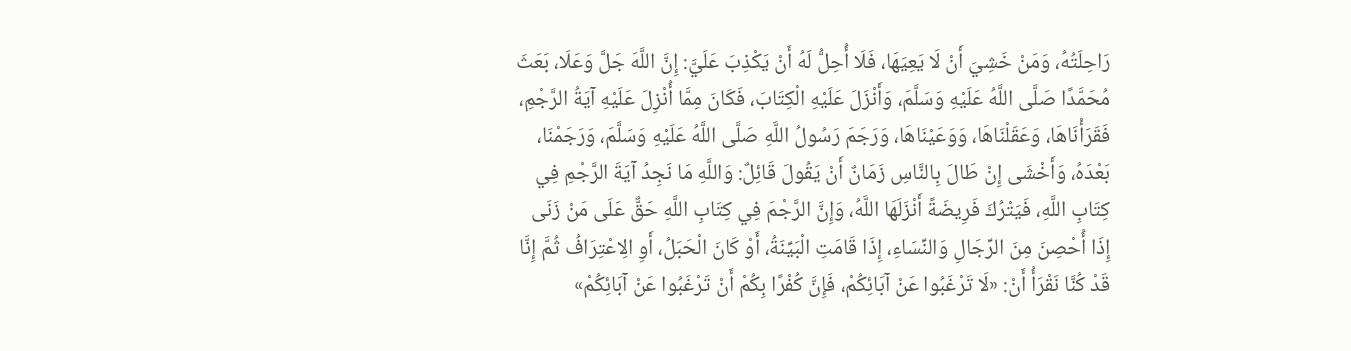رَاحِلَتُهُ، وَمَنْ خَشِيَ أَنْ لَا يَعِيَهَا، فَلَا أُحِلُّ لَهُ أَنْ يَكْذِبَ عَلَيَّ: إِنَّ اللَّهَ جَلَّ وَعَلَا، بَعَثَ مُحَمَّدًا صَلَّى اللَّهُ عَلَيْهِ وَسَلَّمَ، وَأَنْزَلَ عَلَيْهِ الْكِتَابَ، فَكَانَ مِمَّا أُنْزِلَ عَلَيْهِ آيَةُ الرَّجْمِ، فَقَرَأْنَاهَا، وَعَقَلْنَاهَا، وَوَعَيْنَاهَا، وَرَجَمَ رَسُولُ اللَّهِ صَلَّى اللَّهُ عَلَيْهِ وَسَلَّمَ، وَرَجَمْنَا، بَعْدَهُ، وَأَخْشَى إِنْ طَالَ بِالنَّاسِ زَمَانٌ أَنْ يَقُولَ قَائِلٌ: وَاللَّهِ مَا نَجِدُ آيَةَ الرَّجْمِ فِي كِتَابِ اللَّهِ، فَيَتْرُكَ فَرِيضَةً أَنْزَلَهَا اللَّهُ، وَإِنَّ الرَّجْمَ فِي كِتَابِ اللَّهِ حَقٌّ عَلَى مَنْ زَنَى إِذَا أُحْصِنَ مِنَ الرِّجَالِ وَالنِّسَاءِ، إِذَا قَامَتِ الْبَيِّنَةُ، أَوْ كَانَ الْحَبَلُ، أَوِ الِاعْتِرَافُ ثُمَّ إِنَّا قَدْ كُنَّا نَقْرَأُ أَنْ: «لَا تَرْغَبُوا عَنْ آبَائِكُمْ، فَإِنَّ كُفْرًا بِكُمْ أَنْ تَرْغَبُوا عَنْ آبَائِكُمْ»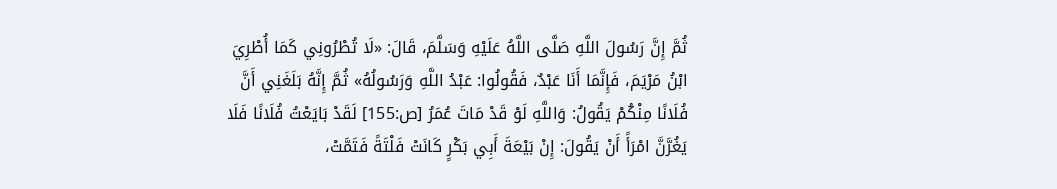ثُمَّ إِنَّ رَسُولَ اللَّهِ صَلَّى اللَّهُ عَلَيْهِ وَسَلَّمَ، قَالَ: «لَا تُطْرُونِي كَمَا أُطْرِيَ ابْنُ مَرْيَمَ، فَإِنَّمَا أَنَا عَبْدٌ، فَقُولُوا: عَبْدُ اللَّهِ وَرَسُولُهُ» ثُمَّ إِنَّهُ بَلَغَنِي أَنَّ فُلَانًا مِنْكُمْ يَقُولُ: وَاللَّهِ لَوْ قَدْ مَاتَ عُمَرُ [ص:155] لَقَدْ بَايَعْتُ فُلَانًا فَلَا يَغُرَّنَّ امْرَأً أَنْ يَقُولَ: إِنْ بَيْعَةَ أَبِي بَكْرٍ كَانَتْ فَلْتَةً فَتَمَّتْ،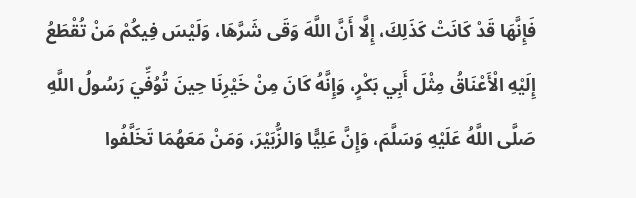فَإِنَّهَا قَدْ كَانَتْ كَذَلِكَ، إِلَّا أَنَّ اللَّهَ وَقَى شَرَّهَا، وَلَيْسَ فِيكُمْ مَنْ تُقْطَعُ إِلَيْهِ الْأَعْنَاقُ مِثْلَ أَبِي بَكْرٍ، وَإِنَّهُ كَانَ مِنْ خَيْرِنَا حِينَ تُوُفِّيَ رَسُولُ اللَّهِ صَلَّى اللَّهُ عَلَيْهِ وَسَلَّمَ، وَإِنَّ عَلِيًّا وَالزُّبَيْرَ، وَمَنْ مَعَهُمَا تَخَلَّفُوا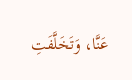عَنَّا، وَتَخَلَّفَتِ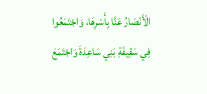الْأَنْصَارُ عَنَّا بِأَسْرِهَا، وَاجْتَمَعُوا فِي سَقِيفَةِ بَنِي سَاعِدَةَ وَاجْتَمَعَ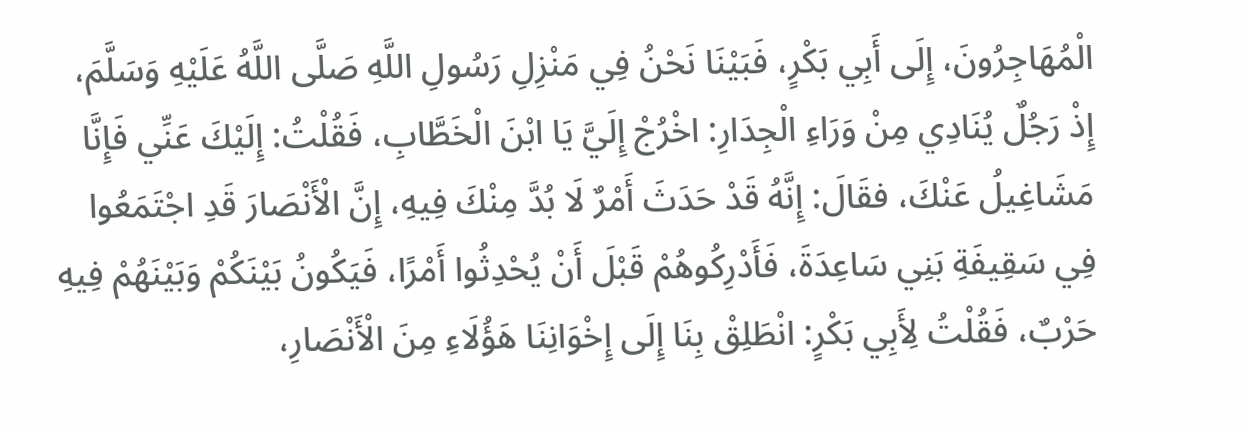الْمُهَاجِرُونَ، إِلَى أَبِي بَكْرٍ، فَبَيْنَا نَحْنُ فِي مَنْزِلِ رَسُولِ اللَّهِ صَلَّى اللَّهُ عَلَيْهِ وَسَلَّمَ، إِذْ رَجُلٌ يُنَادِي مِنْ وَرَاءِ الْجِدَارِ: اخْرُجْ إِلَيَّ يَا ابْنَ الْخَطَّابِ، فَقُلْتُ: إِلَيْكَ عَنِّي فَإِنَّا مَشَاغِيلُ عَنْكَ، فقَالَ: إِنَّهُ قَدْ حَدَثَ أَمْرٌ لَا بُدَّ مِنْكَ فِيهِ، إِنَّ الْأَنْصَارَ قَدِ اجْتَمَعُوا فِي سَقِيفَةِ بَنِي سَاعِدَةَ، فَأَدْرِكُوهُمْ قَبْلَ أَنْ يُحْدِثُوا أَمْرًا، فَيَكُونُ بَيْنَكُمْ وَبَيْنَهُمْ فِيهِ حَرْبٌ، فَقُلْتُ لِأَبِي بَكْرٍ: انْطَلِقْ بِنَا إِلَى إِخْوَانِنَا هَؤُلَاءِ مِنَ الْأَنْصَارِ،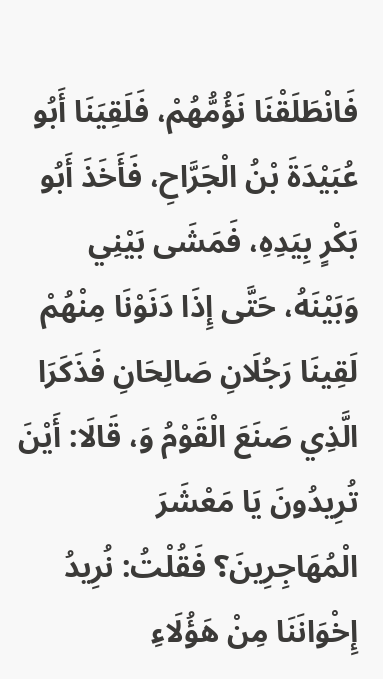فَانْطَلَقْنَا نَؤُمُّهُمْ، فَلَقِيَنَا أَبُو عُبَيْدَةَ بْنُ الْجَرَّاحِ، فَأَخَذَ أَبُو بَكْرٍ بِيَدِهِ، فَمَشَى بَيْنِي وَبَيْنَهُ، حَتَّى إِذَا دَنَوْنَا مِنْهُمْ لَقِينَا رَجُلَانِ صَالِحَانِ فَذَكَرَا الَّذِي صَنَعَ الْقَوْمُ وَ، قَالَا: أَيْنَ تُرِيدُونَ يَا مَعْشَرَ الْمُهَاجِرِينَ؟ فَقُلْتُ: نُرِيدُ إِخْوَانَنَا مِنْ هَؤُلَاءِ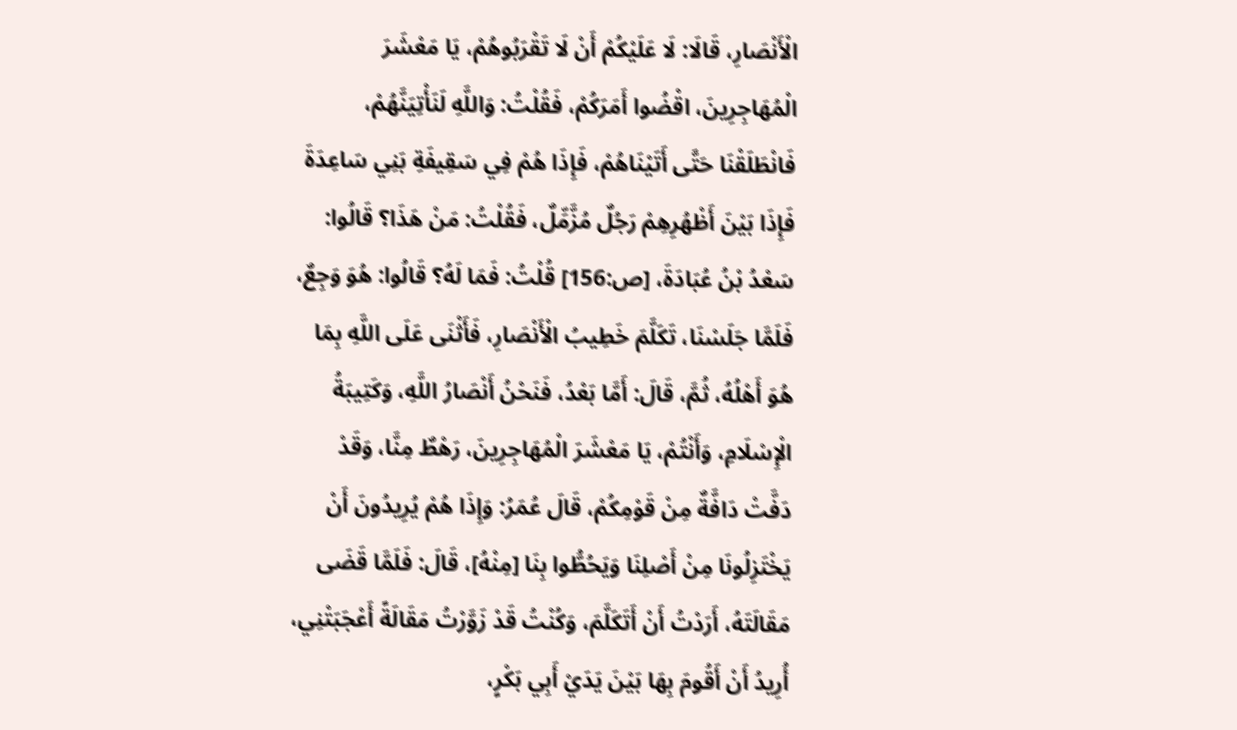الْأَنْصَارِ، قَالَا: لَا عَلَيْكُمْ أَنْ لَا تَقْرَبُوهُمْ، يَا مَعْشَرَ الْمُهَاجِرِينَ، اقْضُوا أَمَرَكُمْ، فَقُلْتُ: وَاللَّهِ لَنَأْتِيَنَّهُمْ، فَانْطَلَقْنَا حَتَّى أَتَيْنَاهُمْ، فَإِذَا هُمْ فِي سَقِيفَةِ بَنِي سَاعِدَةَ فَإِذَا بَيْنَ أَظْهُرِهِمْ رَجُلٌ مُزَّمِّلٌ، فَقُلْتُ: مَنْ هَذَا؟ قَالُوا: سَعْدُ بْنُ عُبَادَةَ، [ص:156] قُلْتُ: فَمَا لَهُ؟ قَالُوا: هُوَ وَجِعٌ، فَلَمَّا جَلَسْنَا، تَكَلَّمَ خَطِيبُ الْأَنْصَارِ، فَأَثْنَى عَلَى اللَّهِ بِمَا هُوَ أَهْلُهُ، ثُمَّ، قَالَ: أَمَّا بَعْدُ، فَنَحْنُ أَنْصَارُ اللَّهِ، وَكَتِيبَةُ الْإِسْلَامِ، وَأَنْتُمْ، يَا مَعْشَرَ الْمُهَاجِرِينَ، رَهْطٌ مِنَّا، وَقَدْ دَفَّتْ دَافَّةٌ مِنْ قَوْمِكُمْ، قَالَ عُمَرُ: وَإِذَا هُمْ يُرِيدُونَ أَنْ يَخْتَزِلُونَا مِنْ أَصْلِنَا وَيَحُطُّوا بِنَا [مِنْهُ]، قَالَ: فَلَمَّا قَضَى مَقَالَتَهُ، أَرَدْتُ أَنْ أَتَكَلَّمَ، وَكُنْتُ قَدْ زَوَّرْتُ مَقَالَةً أَعْجَبَتْنِي، أُرِيدُ أَنْ أَقُومَ بِهَا بَيْنَ يَدَيْ أَبِي بَكْرٍ،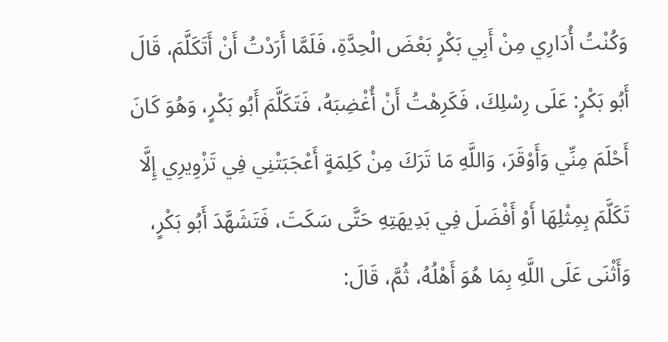وَكُنْتُ أُدَارِي مِنْ أَبِي بَكْرٍ بَعْضَ الْحِدَّةِ، فَلَمَّا أَرَدْتُ أَنْ أَتَكَلَّمَ، قَالَ أَبُو بَكْرٍ: عَلَى رِسْلِكَ، فَكَرِهْتُ أَنْ أُغْضِبَهُ، فَتَكَلَّمَ أَبُو بَكْرٍ، وَهُوَ كَانَ أَحْلَمَ مِنِّي وَأَوْقَرَ، وَاللَّهِ مَا تَرَكَ مِنْ كَلِمَةٍ أَعْجَبَتْنِي فِي تَزْوِيرِي إِلَّا تَكَلَّمَ بِمِثْلِهَا أَوْ أَفْضَلَ فِي بَدِيهَتِهِ حَتَّى سَكَتَ، فَتَشَهَّدَ أَبُو بَكْرٍ، وَأَثْنَى عَلَى اللَّهِ بِمَا هُوَ أَهْلُهُ، ثُمَّ، قَالَ: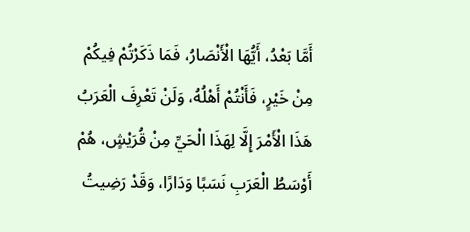أَمَّا بَعْدُ، أَيُّهَا الْأَنْصَارُ، فَمَا ذَكَرْتُمْ فِيكُمْ مِنْ خَيْرٍ، فَأَنْتُمْ أَهْلُهُ، وَلَنْ تَعْرِفَ الْعَرَبُ هَذَا الْأَمْرَ إِلَّا لِهَذَا الْحَيِّ مِنْ قُرَيْشٍ، هُمْ أَوْسَطُ الْعَرَبِ نَسَبًا وَدَارًا، وَقَدْ رَضِيتُ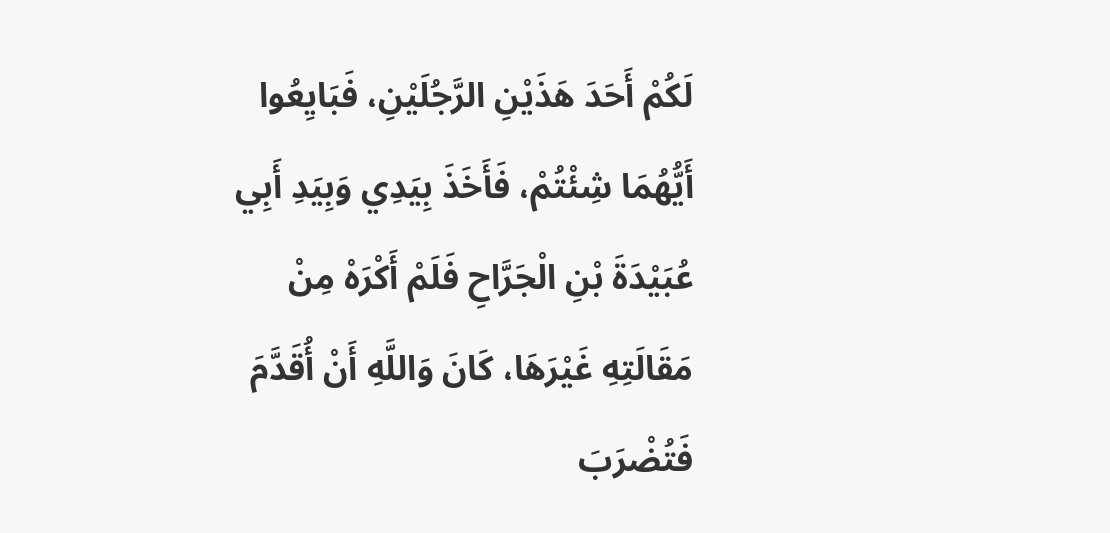لَكُمْ أَحَدَ هَذَيْنِ الرَّجُلَيْنِ، فَبَايِعُوا أَيُّهُمَا شِئْتُمْ، فَأَخَذَ بِيَدِي وَبِيَدِ أَبِي عُبَيْدَةَ بْنِ الْجَرَّاحِ فَلَمْ أَكْرَهْ مِنْ مَقَالَتِهِ غَيْرَهَا، كَانَ وَاللَّهِ أَنْ أُقَدَّمَ فَتُضْرَبَ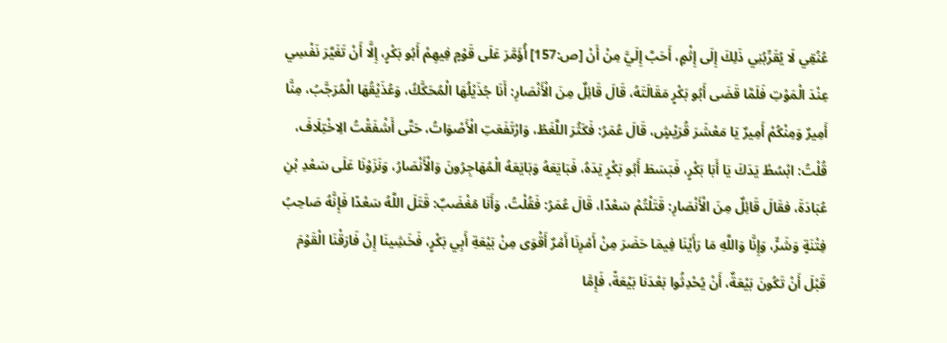عُنُقِي لَا يُقَرِّبُنِي ذَلِكَ إِلَى إِثْمٍ، أَحَبَّ إِلَيَّ مِنْ أَنْ [ص:157] أُؤَمَّرَ عَلَى قَوْمٍ فِيهِمْ أَبُو بَكْرٍ، إِلَّا أَنْ تَغَيَّرَ نَفْسِي عِنْدَ الْمَوْتِ فَلَمَّا قَضَى أَبُو بَكْرٍ مَقَالَتَهُ، قَالَ قَائِلٌ مِنَ الْأَنْصَارِ: أَنَا جُذَيْلُهَا الْمُحَكَّكُ، وَعُذَيْقُهَا الْمُرَجَّبُ، مِنَّا أَمِيرٌ وَمِنْكُمْ أَمِيرٌ يَا مَعْشَرَ قُرَيْشٍ، قَالَ عُمَرُ: فَكَثُرَ اللَّغَطُ، وَارْتَفَعَتِ الْأَصْوَاتُ، حَتَّى أَشْفَقْتُ الِاخْتِلَافَ، قُلْتُ: ابْسُطْ يَدَكَ يَا أَبَا بَكْرٍ، فَبَسَطَ أَبُو بَكْرٍ يَدَهُ، فَبَايَعَهُ وَبَايَعَهُ الْمُهَاجِرُونَ وَالْأَنْصَارُ، وَنَزَوْنَا عَلَى سَعْدِ بْنِ عُبَادَةَ، فقَالَ قَائِلٌ مِنَ الْأَنْصَارِ: قَتَلْتُمْ سَعْدًا، قَالَ عُمَرُ: فَقُلْتُ، وَأَنَا مُغْضَبٌ: قَتَلَ اللَّهُ سَعْدًا فَإِنَّهُ صَاحِبُ فِتْنَةٍ وَشَرٍّ، وَإِنَّا وَاللَّهِ مَا رَأَيْنَا فِيمَا حَضَرَ مِنْ أَمْرِنَا أَمْرٌ أَقْوَى مِنْ بَيْعَةِ أَبِي بَكْرٍ، فَخَشِينَا إِنْ فَارَقْنَا الْقَوْمَ قَبْلَ أَنْ تَكُونَ بَيْعَةٌ، أَنْ يُحْدِثُوا بَعْدَنَا بَيْعَةً، فَإِمَّا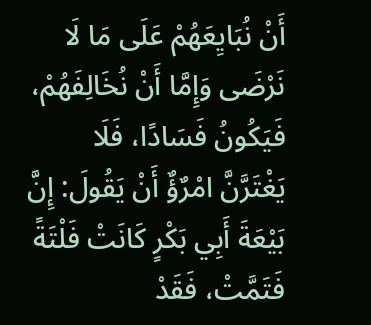أَنْ نُبَايِعَهُمْ عَلَى مَا لَا نَرْضَى وَإِمَّا أَنْ نُخَالِفَهُمْ، فَيَكُونُ فَسَادًا، فَلَا يَغْتَرَّنَّ امْرٌؤٌ أَنْ يَقُولَ: إِنَّ بَيْعَةَ أَبِي بَكْرٍ كَانَتْ فَلْتَةً فَتَمَّتْ، فَقَدْ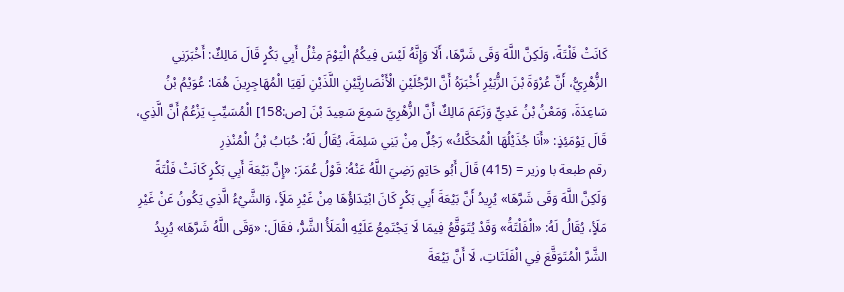كَانَتْ فَلْتَةً، وَلَكِنَّ اللَّهَ وَقَى شَرَّهَا، أَلَا وَإِنَّهُ لَيْسَ فِيكُمُ الْيَوْمَ مِثْلُ أَبِي بَكْرٍ قَالَ مَالِكٌ: أَخْبَرَنِي الزُّهْرِيُّ، أَنَّ عُرْوَةَ بْنَ الزُّبَيْرِ أَخْبَرَهُ أَنَّ الرَّجُلَيْنِ الْأَنْصَارِيَّيْنِ اللَّذَيْنِ لَقِيَا الْمُهَاجِرِينَ هُمَا: عُوَيْمُ بْنُ سَاعِدَةَ، وَمَعْنُ بْنُ عَدِيٍّ وَزَعَمَ مَالِكٌ أَنَّ الزُّهْرِيَّ سَمِعَ سَعِيدَ بْنَ [ص:158] الْمُسَيِّبِ يَزْعُمُ أَنَّ الَّذِي، قَالَ يَوْمَئِذٍ: «أَنَا جُذَيْلُهَا الْمُحَكَّكُ» رَجُلٌ مِنْ بَنِي سَلِمَةَ، يُقَالُ لَهُ: حُبَابُ بْنُ الْمُنْذِرِ
رقم طبعة با وزير = (415) قَالَ أَبُو حَاتِمٍ رَضِيَ اللَّهُ عَنْهُ: قَوْلُ عُمَرَ: «إِنَّ بَيْعَةَ أَبِي بَكْرٍ كَانَتْ فَلْتَةً وَلَكِنَّ اللَّهَ وَقَى شَرَّهَا» يُرِيدُ أَنَّ بَيْعَةَ أَبِي بَكْرٍ كَانَ ابْتِدَاؤُهَا مِنْ غَيْرِ مَلَأٍ، وَالشَّيْءُ الَّذِي يَكُونُ عَنْ غَيْرِ مَلَأٍ، يُقَالُ لَهُ: «الْفَلْتَةُ» وَقَدْ يُتَوَقَّعُ فِيمَا لَا يَجْتَمِعُ عَلَيْهِ الْمَلَأُ الشَّرُّ، فقَالَ: «وَقَى اللَّهُ شَرَّهَا» يُرِيدُ الشَّرَّ الْمُتَوَقَّعَ فِي الْفَلَتَاتِ، لَا أَنَّ بَيْعَةَ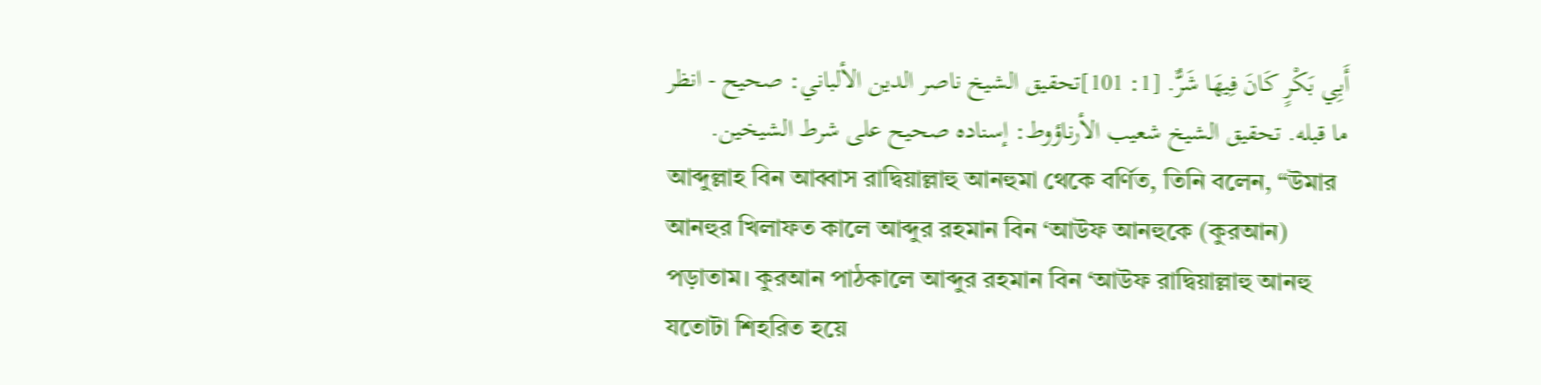أَبِي بَكْرٍ كَانَ فِيهَا شَرٌّ. [1: 101]تحقيق الشيخ ناصر الدين الألباني: صحيح - انظر ما قبله. تحقيق الشيخ شعيب الأرناؤوط: إسناده صحيح على شرط الشيخين.
আব্দুল্লাহ বিন আব্বাস রাদ্বিয়াল্লাহু আনহুমা থেকে বর্ণিত, তিনি বলেন, “উমার আনহুর খিলাফত কালে আব্দুর রহমান বিন ‘আউফ আনহুকে (কুরআন) পড়াতাম। কুরআন পাঠকালে আব্দুর রহমান বিন ‘আউফ রাদ্বিয়াল্লাহু আনহু যতোটা শিহরিত হয়ে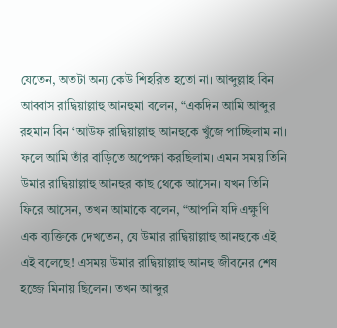যেতেন, অতটা অন্য কেউ শিহরিত হতো না। আব্দুল্লাহ বিন আব্বাস রাদ্বিয়াল্লাহু আনহুমা বলেন, “একদিন আমি আব্দুর রহমান বিন ‘আউফ রাদ্বিয়াল্লাহু আনহুকে খুঁজে পাচ্ছিলাম না। ফলে আমি তাঁর বাড়িতে অপেক্ষা করছিলাম। এমন সময় তিনি উমার রাদ্বিয়াল্লাহু আনহুর কাছ থেকে আসেন। যখন তিনি ফিরে আসেন, তখন আমাকে বলেন, “আপনি যদি এক্ষুণি এক ব্যক্তিকে দেখতেন, যে উমার রাদ্বিয়াল্লাহু আনহুকে এই এই বলেছে! এসময় উমার রাদ্বিয়াল্লাহু আনহু জীবনের শেষ হজ্জে মিনায় ছিলেন। তখন আব্দুর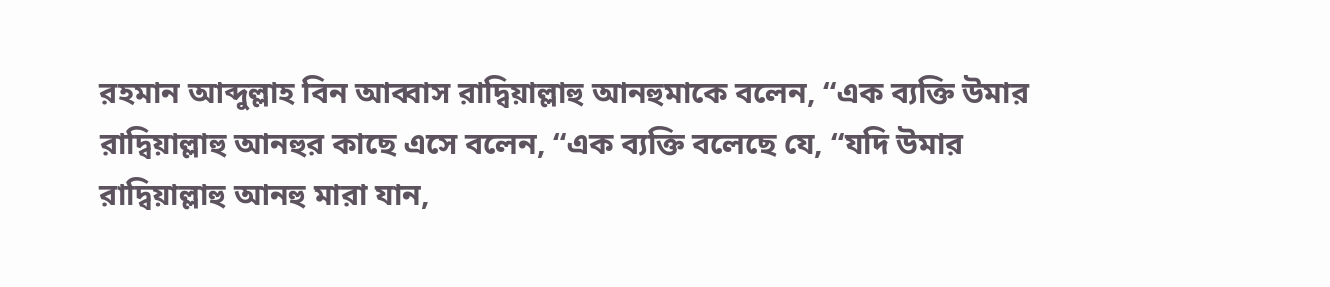রহমান আব্দুল্লাহ বিন আব্বাস রাদ্বিয়াল্লাহু আনহুমাকে বলেন, “এক ব্যক্তি উমার রাদ্বিয়াল্লাহু আনহুর কাছে এসে বলেন, “এক ব্যক্তি বলেছে যে, “যদি উমার রাদ্বিয়াল্লাহু আনহু মারা যান,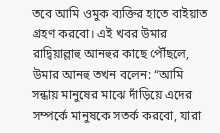তবে আমি ওমুক ব্যক্তির হাতে বাইয়াত গ্রহণ করবো। এই খবর উমার রাদ্বিয়াল্লাহু আনহুর কাছে পৌঁছলে, উমার আনহু তখন বলেন: “আমি সন্ধায় মানুষের মাঝে দাঁড়িয়ে এদের সম্পর্কে মানুষকে সতর্ক করবো, যারা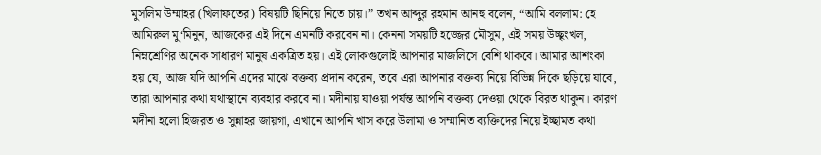মুসলিম উম্মাহর (খিলাফতের) বিষয়টি ছিনিয়ে নিতে চায়।” তখন আব্দুর রহমান আনহু বলেন, “আমি বললাম: হে আমিরুল মু‘মিনুন, আজকের এই দিনে এমনটি করবেন না। কেননা সময়টি হজ্জের মৌসুম, এই সময় উচ্ছৃংখল, নিম্নশ্রেণির অনেক সাধারণ মানুষ একত্রিত হয়। এই লোকগুলোই আপনার মাজলিসে বেশি থাকবে। আমার আশংকা হয় যে, আজ যদি আপনি এদের মাঝে বক্তব্য প্রদান করেন, তবে এরা আপনার বক্তব্য নিয়ে বিভিন্ন দিকে ছড়িয়ে যাবে, তারা আপনার কথা যথাস্থানে ব্যবহার করবে না। মদীনায় যাওয়া পর্যন্ত আপনি বক্তব্য দেওয়া থেকে বিরত থাকুন। কারণ মদীনা হলো হিজরত ও সুন্নাহর জায়গা, এখানে আপনি খাস করে উলামা ও সম্মানিত ব্যক্তিদের নিয়ে ইচ্ছামত কথা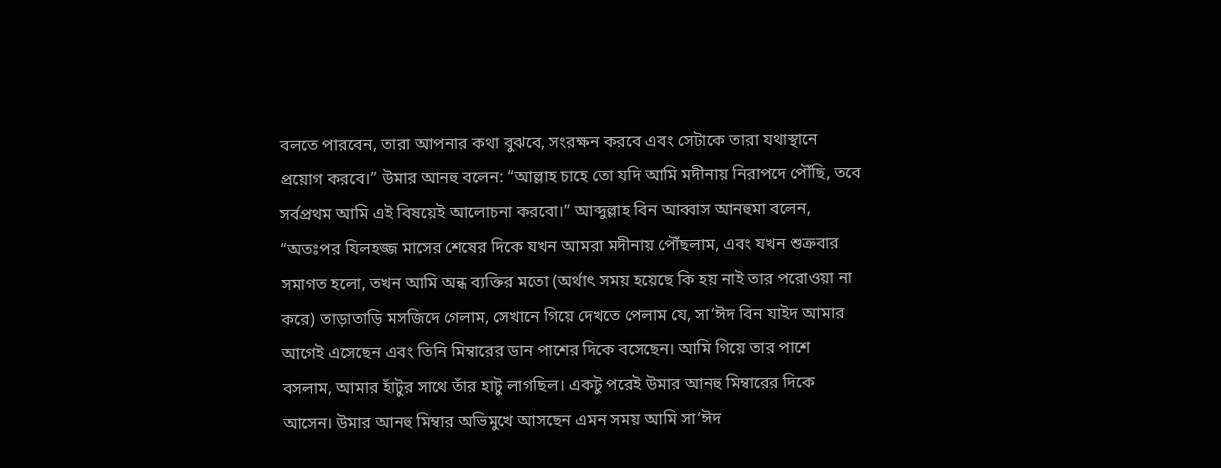বলতে পারবেন, তারা আপনার কথা বুঝবে, সংরক্ষন করবে এবং সেটাকে তারা যথাস্থানে প্রয়োগ করবে।” উমার আনহু বলেন: “আল্লাহ চাহে তো যদি আমি মদীনায় নিরাপদে পৌঁছি, তবে সর্বপ্রথম আমি এই বিষয়েই আলোচনা করবো।” আব্দুল্লাহ বিন আব্বাস আনহুমা বলেন, “অতঃপর যিলহজ্জ মাসের শেষের দিকে যখন আমরা মদীনায় পৌঁছলাম, এবং যখন শুক্রবার সমাগত হলো, তখন আমি অন্ধ ব্যক্তির মতো (অর্থাৎ সময় হয়েছে কি হয় নাই তার পরোওয়া না করে) তাড়াতাড়ি মসজিদে গেলাম, সেখানে গিয়ে দেখতে পেলাম যে, সা‘ঈদ বিন যাইদ আমার আগেই এসেছেন এবং তিনি মিম্বারের ডান পাশের দিকে বসেছেন। আমি গিয়ে তার পাশে বসলাম, আমার হাঁটুর সাথে তাঁর হাটু লাগছিল। একটু পরেই উমার আনহু মিম্বারের দিকে আসেন। উমার আনহু মিম্বার অভিমুখে আসছেন এমন সময় আমি সা‘ঈদ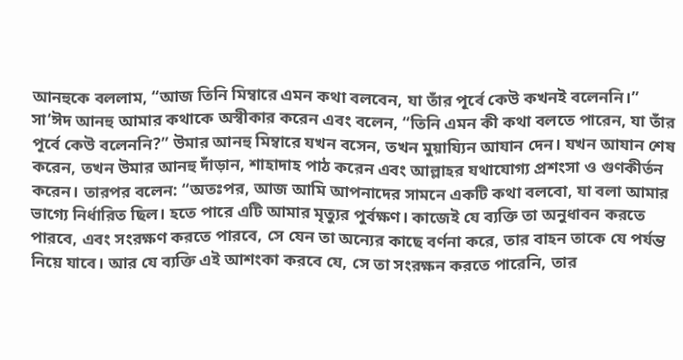আনহুকে বললাম, “আজ তিনি মিম্বারে এমন কথা বলবেন, যা তাঁর পূর্বে কেউ কখনই বলেননি।” সা‘ঈদ আনহু আমার কথাকে অস্বীকার করেন এবং বলেন, “তিনি এমন কী কথা বলতে পারেন, যা তাঁর পূর্বে কেউ বলেননি?” উমার আনহু মিম্বারে যখন বসেন, তখন মুয়ায্যিন আযান দেন। যখন আযান শেষ করেন, তখন উমার আনহু দাঁড়ান, শাহাদাহ পাঠ করেন এবং আল্লাহর যথাযোগ্য প্রশংসা ও গুণকীর্তন করেন। তারপর বলেন: “অতঃপর, আজ আমি আপনাদের সামনে একটি কথা বলবো, যা বলা আমার ভাগ্যে নির্ধারিত ছিল। হতে পারে এটি আমার মৃত্যুর পুর্বক্ষণ। কাজেই যে ব্যক্তি তা অনুধাবন করতে পারবে, এবং সংরক্ষণ করতে পারবে, সে যেন তা অন্যের কাছে বর্ণনা করে, তার বাহন তাকে যে পর্যন্ত নিয়ে যাবে। আর যে ব্যক্তি এই আশংকা করবে যে, সে তা সংরক্ষন করতে পারেনি, তার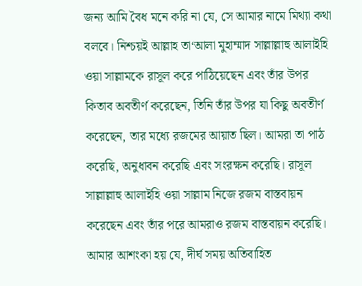জন্য আমি বৈধ মনে করি না যে, সে আমার নামে মিথ্যা কথা বলবে। নিশ্চয়ই আল্লাহ তা‘আলা মুহাম্মাদ সাল্লাল্লাহু আলাইহি ওয়া সাল্লামকে রাসূল করে পাঠিয়েছেন এবং তাঁর উপর কিতাব অবতীর্ণ করেছেন, তিনি তাঁর উপর যা কিছু অবতীর্ণ করেছেন, তার মধ্যে রজমের আয়াত ছিল। আমরা তা পাঠ করেছি, অনুধাবন করেছি এবং সংরক্ষন করেছি। রাসূল সাল্লাল্লাহু আলাইহি ওয়া সাল্লাম নিজে রজম বাস্তবায়ন করেছেন এবং তাঁর পরে আমরাও রজম বাস্তবায়ন করেছি। আমার আশংকা হয় যে, দীর্ঘ সময় অতিবাহিত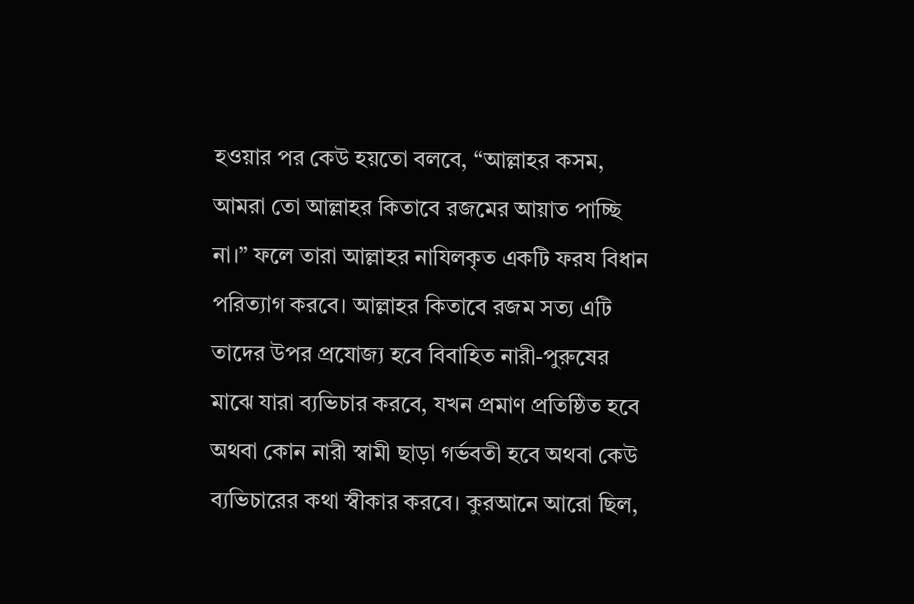হওয়ার পর কেউ হয়তো বলবে, “আল্লাহর কসম, আমরা তো আল্লাহর কিতাবে রজমের আয়াত পাচ্ছি না।” ফলে তারা আল্লাহর নাযিলকৃত একটি ফরয বিধান পরিত্যাগ করবে। আল্লাহর কিতাবে রজম সত্য এটি তাদের উপর প্রযোজ্য হবে বিবাহিত নারী-পুরুষের মাঝে যারা ব্যভিচার করবে, যখন প্রমাণ প্রতিষ্ঠিত হবে অথবা কোন নারী স্বামী ছাড়া গর্ভবতী হবে অথবা কেউ ব্যভিচারের কথা স্বীকার করবে। কুরআনে আরো ছিল,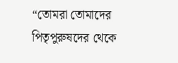“তোমরা তোমাদের পিতৃপুরুষদের থেকে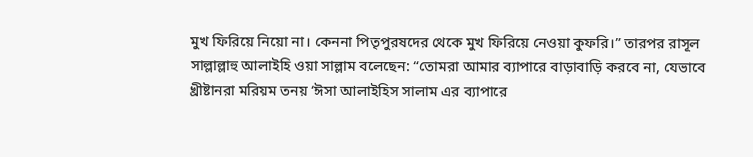মুখ ফিরিয়ে নিয়ো না। কেননা পিতৃপুরষদের থেকে মুখ ফিরিয়ে নেওয়া কুফরি।” তারপর রাসূল সাল্লাল্লাহু আলাইহি ওয়া সাল্লাম বলেছেন: “তোমরা আমার ব্যাপারে বাড়াবাড়ি করবে না, যেভাবে খ্রীষ্টানরা মরিয়ম তনয় ‘ঈসা আলাইহিস সালাম এর ব্যাপারে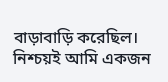বাড়াবাড়ি করেছিল। নিশ্চয়ই আমি একজন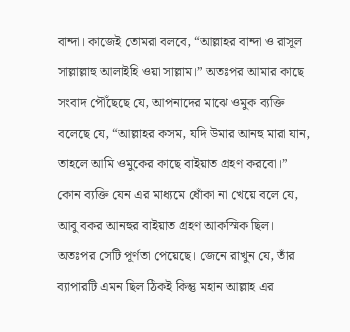বান্দা। কাজেই তোমরা বলবে, “আল্লাহর বান্দা ও রাসূল সাল্লাল্লাহু আলাইহি ওয়া সাল্লাম।” অতঃপর আমার কাছে সংবাদ পৌঁছেছে যে, আপনাদের মাঝে ওমুক ব্যক্তি বলেছে যে, “আল্লাহর কসম, যদি উমার আনহু মারা যান, তাহলে আমি ওমুকের কাছে বাইয়াত গ্রহণ করবো।” কোন ব্যক্তি যেন এর মাধ্যমে ধোঁকা না খেয়ে বলে যে, আবু বকর আনহুর বাইয়াত গ্রহণ আকস্মিক ছিল। অতঃপর সেটি পূর্ণতা পেয়েছে। জেনে রাখুন যে, তাঁর ব্যাপারটি এমন ছিল ঠিকই কিন্তু মহান আল্লাহ এর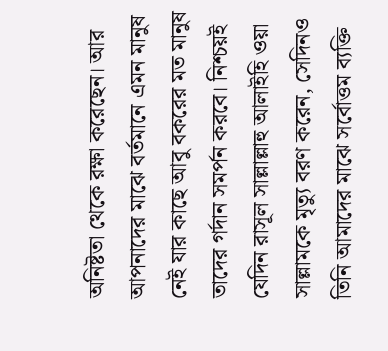অনিষ্টতা থেকে রক্ষা করেছেন। আর আপনাদের মাঝে বর্তমানে এমন মানুষ নেই যার কাছে আবু বকরের মত মানুষ তাদের গর্দান সমর্পন করবে। নিশ্চয়ই যেদিন রাসূল সাল্লাল্লাহু আলাইহি ওয়া সাল্লামকে মৃত্যু বরণ করেন, সেদিনও তিনি আমাদের মাঝে সর্বোত্তম ব্যক্তি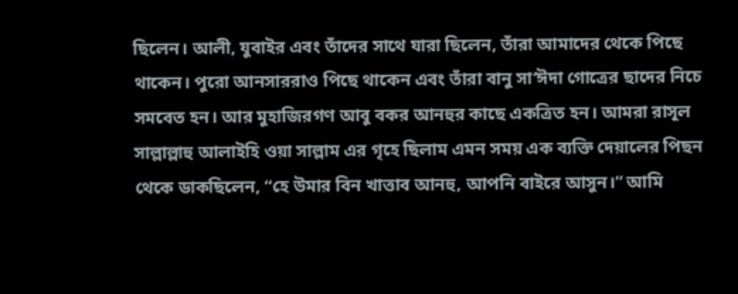ছিলেন। আলী, যুবাইর এবং তাঁদের সাথে যারা ছিলেন, তাঁরা আমাদের থেকে পিছে থাকেন। পুরো আনসাররাও পিছে থাকেন এবং তাঁরা বানু সা‘ঈদা গোত্রের ছাদের নিচে সমবেত হন। আর মুহাজিরগণ আবু বকর আনহুর কাছে একত্রিত হন। আমরা রাসূল সাল্লাল্লাহু আলাইহি ওয়া সাল্লাম এর গৃহে ছিলাম এমন সময় এক ব্যক্তি দেয়ালের পিছন থেকে ডাকছিলেন, “হে উমার বিন খাত্তাব আনহু, আপনি বাইরে আসুন।” আমি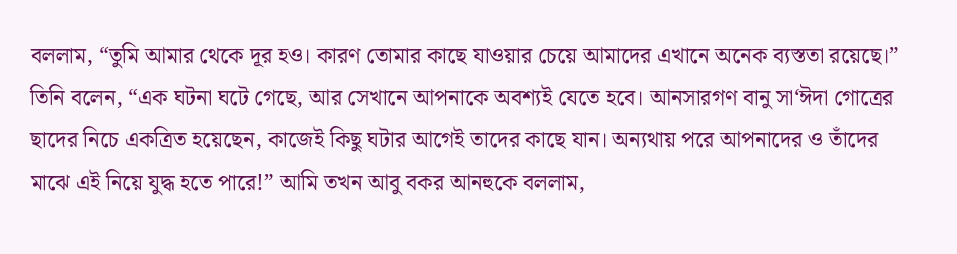বললাম, “তুমি আমার থেকে দূর হও। কারণ তোমার কাছে যাওয়ার চেয়ে আমাদের এখানে অনেক ব্যস্ততা রয়েছে।” তিনি বলেন, “এক ঘটনা ঘটে গেছে, আর সেখানে আপনাকে অবশ্যই যেতে হবে। আনসারগণ বানু সা‘ঈদা গোত্রের ছাদের নিচে একত্রিত হয়েছেন, কাজেই কিছু ঘটার আগেই তাদের কাছে যান। অন্যথায় পরে আপনাদের ও তাঁদের মাঝে এই নিয়ে যুদ্ধ হতে পারে!” আমি তখন আবু বকর আনহুকে বললাম,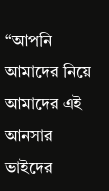“আপনি আমাদের নিয়ে আমাদের এই আনসার ভাইদের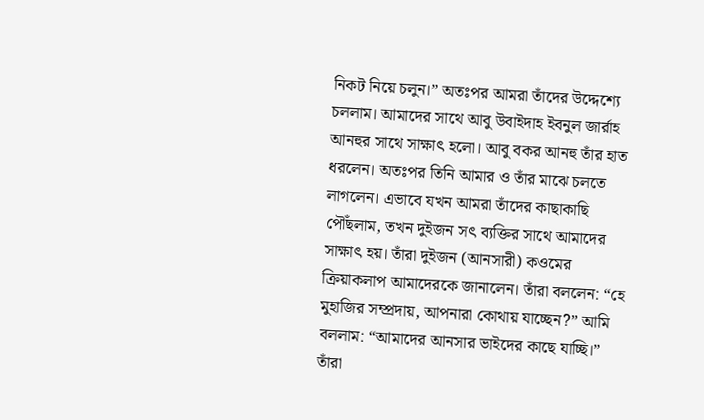নিকট নিয়ে চলুন।” অতঃপর আমরা তাঁদের উদ্দেশ্যে চললাম। আমাদের সাথে আবু উবাইদাহ ইবনুল জার্রাহ আনহুর সাথে সাক্ষাৎ হলো। আবু বকর আনহু তাঁর হাত ধরলেন। অতঃপর তিনি আমার ও তাঁর মাঝে চলতে লাগলেন। এভাবে যখন আমরা তাঁদের কাছাকাছি পৌঁছলাম, তখন দুইজন সৎ ব্যক্তির সাথে আমাদের সাক্ষাৎ হয়। তাঁরা দুইজন (আনসারী) কওমের ক্রিয়াকলাপ আমাদেরকে জানালেন। তাঁরা বললেন: “হে মুহাজির সম্প্রদায়, আপনারা কোথায় যাচ্ছেন?” আমি বললাম: “আমাদের আনসার ভাইদের কাছে যাচ্ছি।” তাঁরা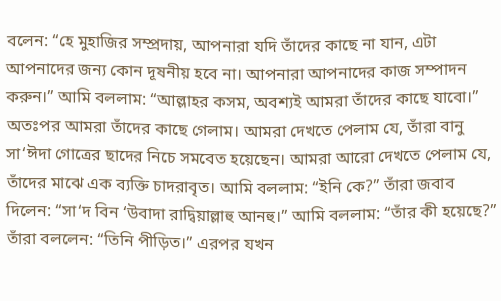বলেন: “হে মুহাজির সম্প্রদায়, আপনারা যদি তাঁদের কাছে না যান, এটা আপনাদের জন্য কোন দূষনীয় হবে না। আপনারা আপনাদের কাজ সম্পাদন করুন।” আমি বললাম: “আল্লাহর কসম, অবশ্যই আমরা তাঁদের কাছে যাবো।” অতঃপর আমরা তাঁদের কাছে গেলাম। আমরা দেখতে পেলাম যে, তাঁরা বানু সা‘ঈদা গোত্রের ছাদের নিচে সমবেত হয়েছেন। আমরা আরো দেখতে পেলাম যে, তাঁদের মাঝে এক ব্যক্তি চাদরাবৃত। আমি বললাম: “ইনি কে?” তাঁরা জবাব দিলেন: “সা‘দ বিন ‘উবাদা রাদ্বিয়াল্লাহু আনহু।” আমি বললাম: “তাঁর কী হয়েছে?” তাঁরা বললেন: “তিনি পীড়িত।” এরপর যখন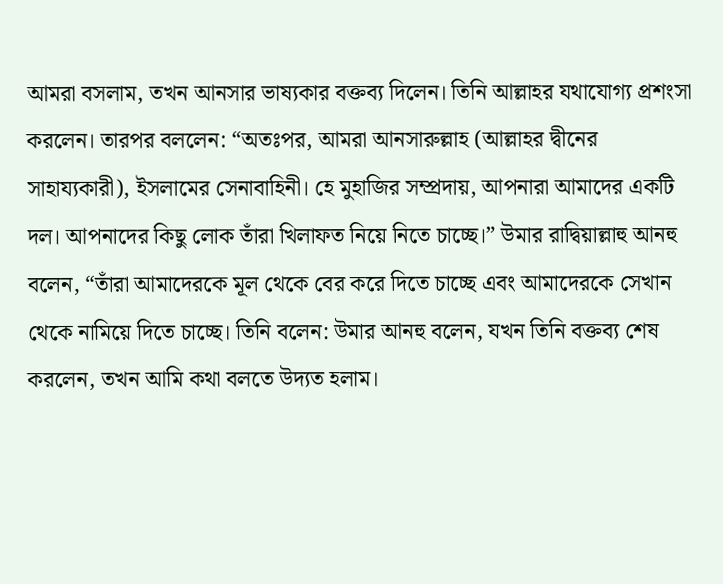আমরা বসলাম, তখন আনসার ভাষ্যকার বক্তব্য দিলেন। তিনি আল্লাহর যথাযোগ্য প্রশংসা করলেন। তারপর বললেন: “অতঃপর, আমরা আনসারুল্লাহ (আল্লাহর দ্বীনের সাহায্যকারী), ইসলামের সেনাবাহিনী। হে মুহাজির সম্প্রদায়, আপনারা আমাদের একটি দল। আপনাদের কিছু লোক তাঁরা খিলাফত নিয়ে নিতে চাচ্ছে।” উমার রাদ্বিয়াল্লাহু আনহু বলেন, “তাঁরা আমাদেরকে মূল থেকে বের করে দিতে চাচ্ছে এবং আমাদেরকে সেখান থেকে নামিয়ে দিতে চাচ্ছে। তিনি বলেন: উমার আনহু বলেন, যখন তিনি বক্তব্য শেষ করলেন, তখন আমি কথা বলতে উদ্যত হলাম।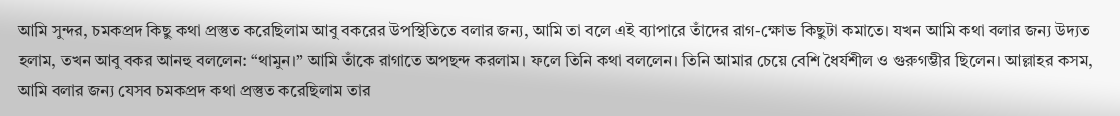আমি সুন্দর, চমকপ্রদ কিছু কথা প্রস্তুত করেছিলাম আবু বকরের উপস্থিতিতে বলার জন্য, আমি তা বলে এই ব্যাপারে তাঁদের রাগ-ক্ষোভ কিছুটা কমাতে। যখন আমি কথা বলার জন্য উদ্যত হলাম, তখন আবু বকর আনহু বললেন: “থামুন।” আমি তাঁকে রাগাতে অপছন্দ করলাম। ফলে তিনি কথা বললেন। তিনি আমার চেয়ে বেশি ধৈর্যশীল ও গুরুগম্ভীর ছিলেন। আল্লাহর কসম, আমি বলার জন্য যেসব চমকপ্রদ কথা প্রস্তুত করেছিলাম তার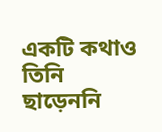একটি কথাও তিনি ছাড়েননি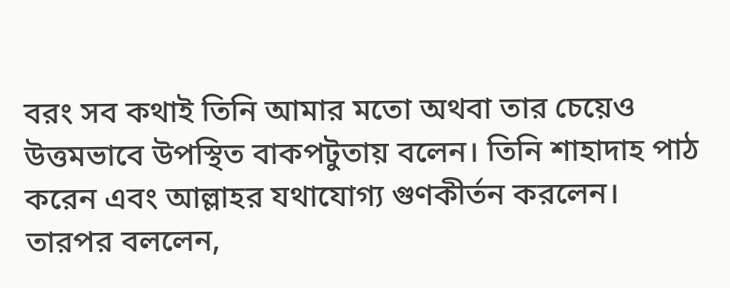বরং সব কথাই তিনি আমার মতো অথবা তার চেয়েও উত্তমভাবে উপস্থিত বাকপটুতায় বলেন। তিনি শাহাদাহ পাঠ করেন এবং আল্লাহর যথাযোগ্য গুণকীর্তন করলেন। তারপর বললেন,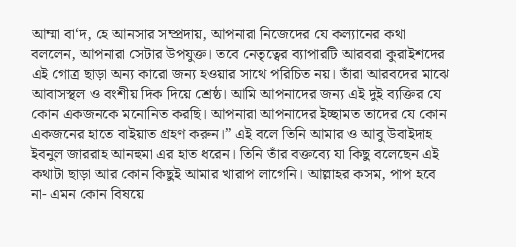আম্মা বা‘দ, হে আনসার সম্প্রদায়, আপনারা নিজেদের যে কল্যানের কথা বললেন, আপনারা সেটার উপযুক্ত। তবে নেতৃত্বের ব্যাপারটি আরবরা কুরাইশদের এই গোত্র ছাড়া অন্য কারো জন্য হওয়ার সাথে পরিচিত নয়। তাঁরা আরবদের মাঝে আবাসস্থল ও বংশীয় দিক দিয়ে শ্রেষ্ঠ। আমি আপনাদের জন্য এই দুই ব্যক্তির যে কোন একজনকে মনোনিত করছি। আপনারা আপনাদের ইচ্ছামত তাদের যে কোন একজনের হাতে বাইয়াত গ্রহণ করুন।” এই বলে তিনি আমার ও আবু উবাইদাহ ইবনুল জাররাহ আনহুমা এর হাত ধরেন। তিনি তাঁর বক্তব্যে যা কিছু বলেছেন এই কথাটা ছাড়া আর কোন কিছুই আমার খারাপ লাগেনি। আল্লাহর কসম, পাপ হবে না- এমন কোন বিষয়ে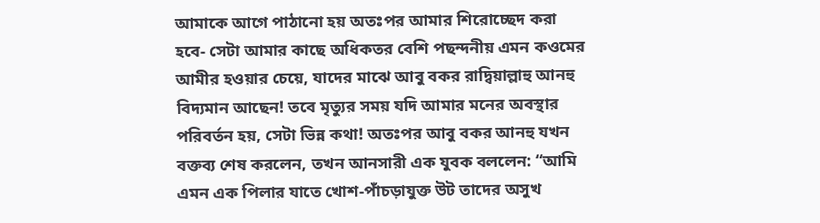আমাকে আগে পাঠানো হয় অতঃপর আমার শিরোচ্ছেদ করা হবে- সেটা আমার কাছে অধিকতর বেশি পছন্দনীয় এমন কওমের আমীর হওয়ার চেয়ে, যাদের মাঝে আবু বকর রাদ্বিয়াল্লাহু আনহু বিদ্যমান আছেন! তবে মৃত্যুর সময় যদি আমার মনের অবস্থার পরিবর্তন হয়, সেটা ভিন্ন কথা! অতঃপর আবু বকর আনহু যখন বক্তব্য শেষ করলেন, তখন আনসারী এক যুবক বললেন: “আমি এমন এক পিলার যাতে খোশ-পাঁচড়াযুক্ত উট তাদের অসুখ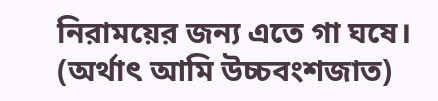নিরাময়ের জন্য এতে গা ঘষে। (অর্থাৎ আমি উচ্চবংশজাত)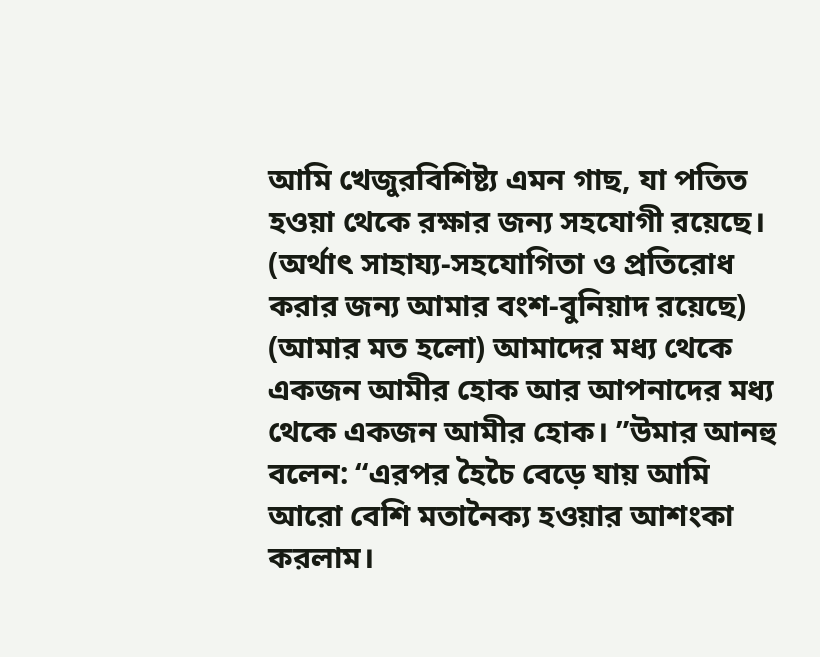আমি খেজুরবিশিষ্ট্য এমন গাছ, যা পতিত হওয়া থেকে রক্ষার জন্য সহযোগী রয়েছে। (অর্থাৎ সাহায্য-সহযোগিতা ও প্রতিরোধ করার জন্য আমার বংশ-বুনিয়াদ রয়েছে) (আমার মত হলো) আমাদের মধ্য থেকে একজন আমীর হোক আর আপনাদের মধ্য থেকে একজন আমীর হোক। ”উমার আনহু বলেন: “এরপর হৈচৈ বেড়ে যায় আমি আরো বেশি মতানৈক্য হওয়ার আশংকা করলাম।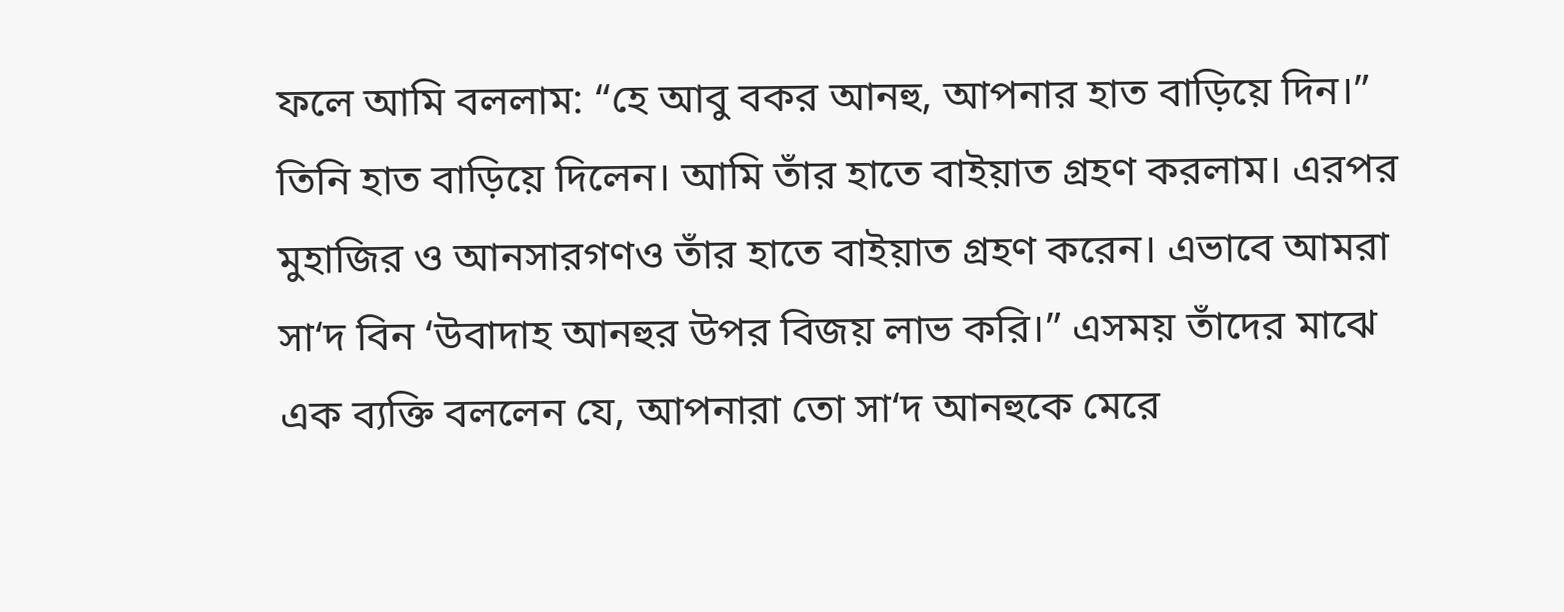ফলে আমি বললাম: “হে আবু বকর আনহু, আপনার হাত বাড়িয়ে দিন।” তিনি হাত বাড়িয়ে দিলেন। আমি তাঁর হাতে বাইয়াত গ্রহণ করলাম। এরপর মুহাজির ও আনসারগণও তাঁর হাতে বাইয়াত গ্রহণ করেন। এভাবে আমরা সা‘দ বিন ‘উবাদাহ আনহুর উপর বিজয় লাভ করি।” এসময় তাঁদের মাঝে এক ব্যক্তি বললেন যে, আপনারা তো সা‘দ আনহুকে মেরে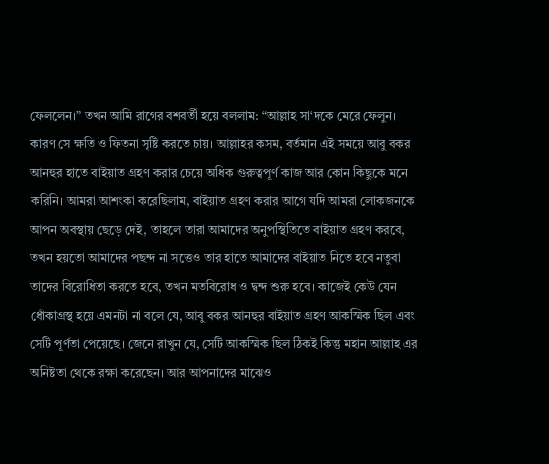ফেললেন।” তখন আমি রাগের বশবর্তী হয়ে বললাম: “আল্লাহ সা‘দকে মেরে ফেলুন। কারণ সে ক্ষতি ও ফিতনা সৃষ্টি করতে চায়। আল্লাহর কসম, বর্তমান এই সময়ে আবু বকর আনহুর হাতে বাইয়াত গ্রহণ করার চেয়ে অধিক গুরুত্বপূর্ণ কাজ আর কোন কিছুকে মনে করিনি। আমরা আশংকা করেছিলাম, বাইয়াত গ্রহণ করার আগে যদি আমরা লোকজনকে আপন অবস্থায় ছেড়ে দেই, তাহলে তারা আমাদের অনুপস্থিতিতে বাইয়াত গ্রহণ করবে, তখন হয়তো আমাদের পছন্দ না সত্তেও তার হাতে আমাদের বাইয়াত নিতে হবে নতুবা তাদের বিরোধিতা করতে হবে, তখন মতবিরোধ ও দ্বন্দ শুরু হবে। কাজেই কেউ যেন ধোঁকাগ্রস্থ হয়ে এমনটা না বলে যে, আবু বকর আনহুর বাইয়াত গ্রহণ আকস্মিক ছিল এবং সেটি পূর্ণতা পেয়েছে। জেনে রাখুন যে, সেটি আকস্মিক ছিল ঠিকই কিন্তু মহান আল্লাহ এর অনিষ্টতা থেকে রক্ষা করেছেন। আর আপনাদের মাঝেও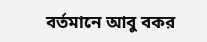বর্তমানে আবু বকর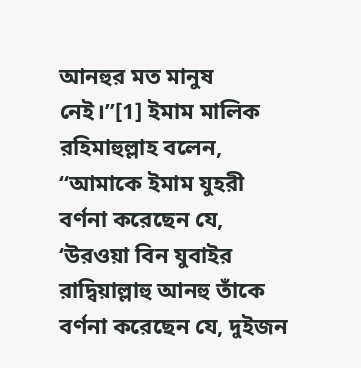আনহুর মত মানুষ নেই।”[1] ইমাম মালিক রহিমাহুল্লাহ বলেন, “আমাকে ইমাম যুহরী বর্ণনা করেছেন যে, ‘উরওয়া বিন যুবাইর রাদ্বিয়াল্লাহু আনহু তাঁকে বর্ণনা করেছেন যে, দুইজন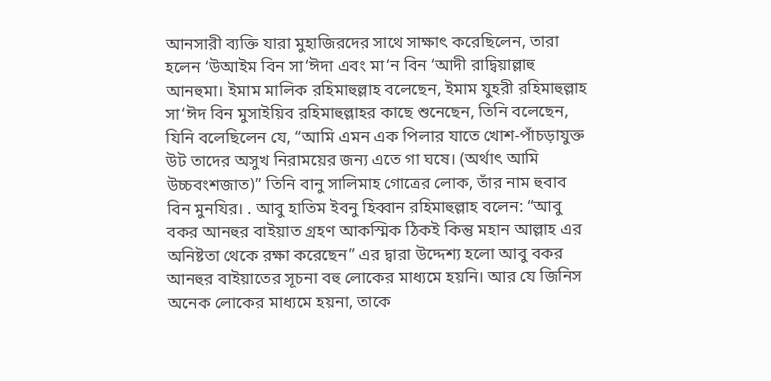আনসারী ব্যক্তি যারা মুহাজিরদের সাথে সাক্ষাৎ করেছিলেন, তারা হলেন ‘উআইম বিন সা‘ঈদা এবং মা‘ন বিন ‘আদী রাদ্বিয়াল্লাহু আনহুমা। ইমাম মালিক রহিমাহুল্লাহ বলেছেন, ইমাম যুহরী রহিমাহুল্লাহ সা‘ঈদ বিন মুসাইয়িব রহিমাহুল্লাহর কাছে শুনেছেন, তিনি বলেছেন, যিনি বলেছিলেন যে, “আমি এমন এক পিলার যাতে খোশ-পাঁচড়াযুক্ত উট তাদের অসুখ নিরাময়ের জন্য এতে গা ঘষে। (অর্থাৎ আমি উচ্চবংশজাত)” তিনি বানু সালিমাহ গোত্রের লোক, তাঁর নাম হুবাব বিন মুনযির। . আবু হাতিম ইবনু হিব্বান রহিমাহুল্লাহ বলেন: “আবু বকর আনহুর বাইয়াত গ্রহণ আকস্মিক ঠিকই কিন্তু মহান আল্লাহ এর অনিষ্টতা থেকে রক্ষা করেছেন” এর দ্বারা উদ্দেশ্য হলো আবু বকর আনহুর বাইয়াতের সূচনা বহু লোকের মাধ্যমে হয়নি। আর যে জিনিস অনেক লোকের মাধ্যমে হয়না, তাকে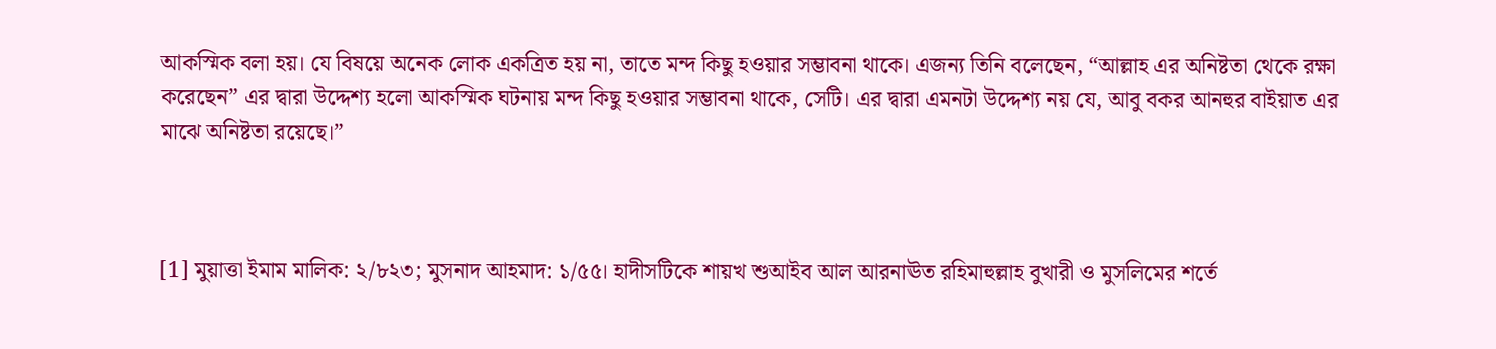আকস্মিক বলা হয়। যে বিষয়ে অনেক লোক একত্রিত হয় না, তাতে মন্দ কিছু হওয়ার সম্ভাবনা থাকে। এজন্য তিনি বলেছেন, “আল্লাহ এর অনিষ্টতা থেকে রক্ষা করেছেন” এর দ্বারা উদ্দেশ্য হলো আকস্মিক ঘটনায় মন্দ কিছু হওয়ার সম্ভাবনা থাকে, সেটি। এর দ্বারা এমনটা উদ্দেশ্য নয় যে, আবু বকর আনহুর বাইয়াত এর মাঝে অনিষ্টতা রয়েছে।”



[1] মুয়াত্তা ইমাম মালিক: ২/৮২৩; মুসনাদ আহমাদ: ১/৫৫। হাদীসটিকে শায়খ শুআইব আল আরনাঊত রহিমাহুল্লাহ বুখারী ও মুসলিমের শর্তে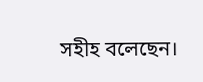সহীহ বলেছেন।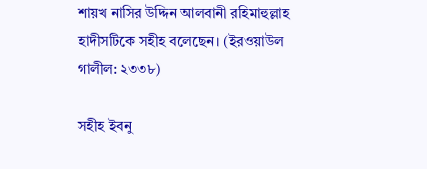শায়খ নাসির উদ্দিন আলবানী রহিমাহুল্লাহ হাদীসটিকে সহীহ বলেছেন। (ইরওয়াউল গালীল: ২৩৩৮)

সহীহ ইবনু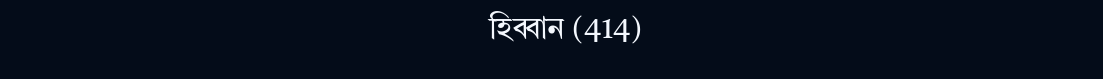হিব্বান (414)